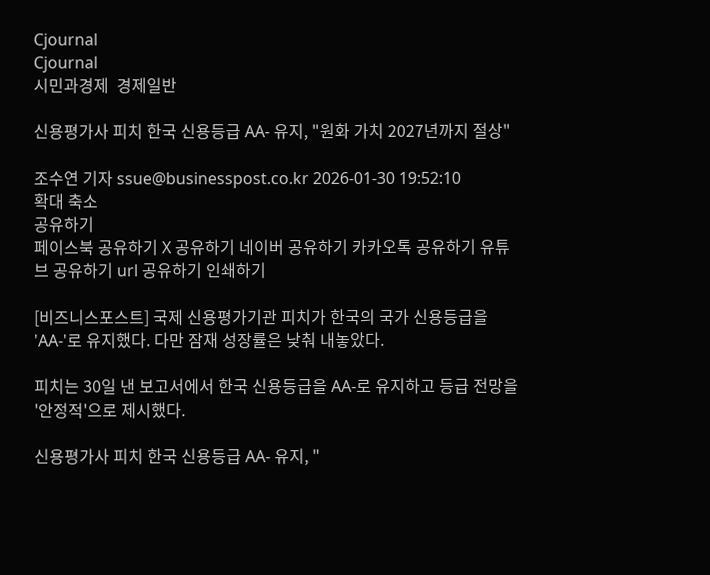Cjournal
Cjournal
시민과경제  경제일반

신용평가사 피치 한국 신용등급 AA- 유지, "원화 가치 2027년까지 절상"

조수연 기자 ssue@businesspost.co.kr 2026-01-30 19:52:10
확대 축소
공유하기
페이스북 공유하기 X 공유하기 네이버 공유하기 카카오톡 공유하기 유튜브 공유하기 url 공유하기 인쇄하기

[비즈니스포스트] 국제 신용평가기관 피치가 한국의 국가 신용등급을 'AA-'로 유지했다. 다만 잠재 성장률은 낮춰 내놓았다.

피치는 30일 낸 보고서에서 한국 신용등급을 AA-로 유지하고 등급 전망을 '안정적'으로 제시했다.

신용평가사 피치 한국 신용등급 AA- 유지, "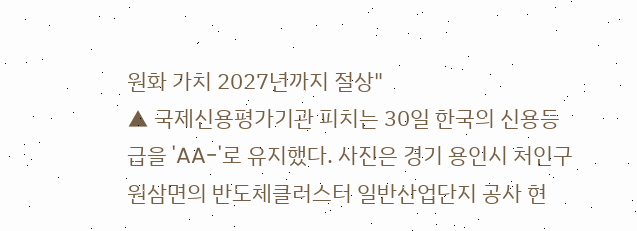원화 가치 2027년까지 절상"
▲ 국제신용평가기관 피치는 30일 한국의 신용등급을 'AA-'로 유지했다. 사진은 경기 용인시 처인구 원삼면의 반도체클러스터 일반산업단지 공사 현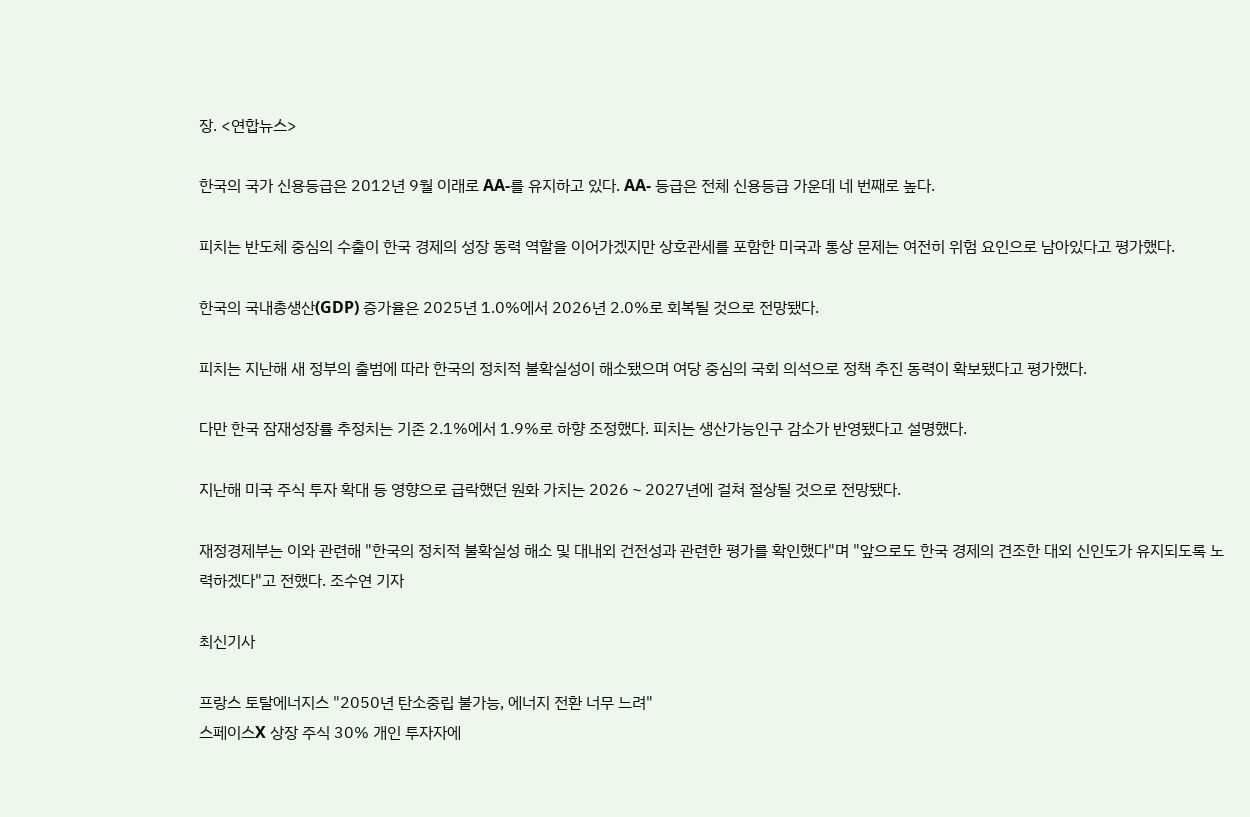장. <연합뉴스>

한국의 국가 신용등급은 2012년 9월 이래로 AA-를 유지하고 있다. AA- 등급은 전체 신용등급 가운데 네 번째로 높다.

피치는 반도체 중심의 수출이 한국 경제의 성장 동력 역할을 이어가겠지만 상호관세를 포함한 미국과 통상 문제는 여전히 위험 요인으로 남아있다고 평가했다.

한국의 국내총생산(GDP) 증가율은 2025년 1.0%에서 2026년 2.0%로 회복될 것으로 전망됐다.

피치는 지난해 새 정부의 출범에 따라 한국의 정치적 불확실성이 해소됐으며 여당 중심의 국회 의석으로 정책 추진 동력이 확보됐다고 평가했다.

다만 한국 잠재성장률 추정치는 기존 2.1%에서 1.9%로 하향 조정했다. 피치는 생산가능인구 감소가 반영됐다고 설명했다.

지난해 미국 주식 투자 확대 등 영향으로 급락했던 원화 가치는 2026∼2027년에 걸쳐 절상될 것으로 전망됐다.

재정경제부는 이와 관련해 "한국의 정치적 불확실성 해소 및 대내외 건전성과 관련한 평가를 확인했다"며 "앞으로도 한국 경제의 견조한 대외 신인도가 유지되도록 노력하겠다"고 전했다. 조수연 기자

최신기사

프랑스 토탈에너지스 "2050년 탄소중립 불가능, 에너지 전환 너무 느려"
스페이스X 상장 주식 30% 개인 투자자에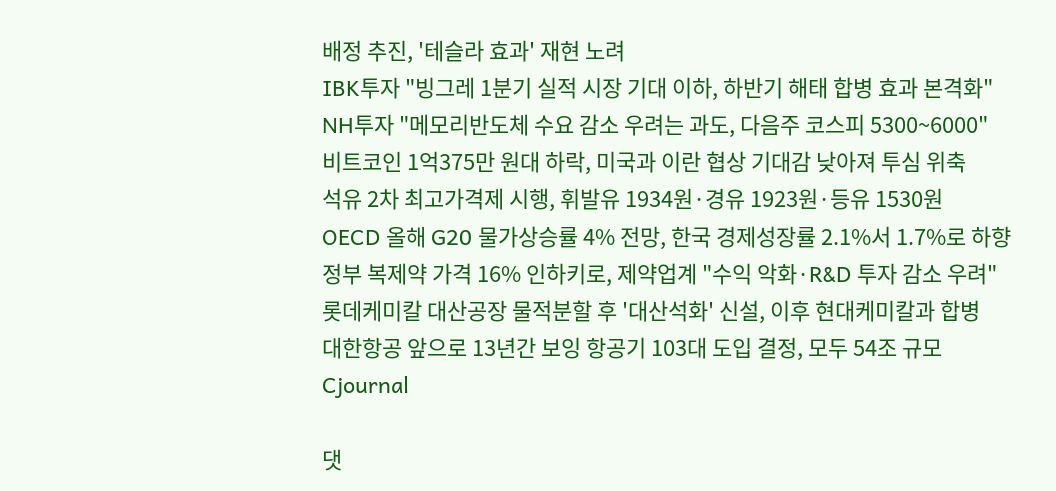배정 추진, '테슬라 효과' 재현 노려
IBK투자 "빙그레 1분기 실적 시장 기대 이하, 하반기 해태 합병 효과 본격화"
NH투자 "메모리반도체 수요 감소 우려는 과도, 다음주 코스피 5300~6000"
비트코인 1억375만 원대 하락, 미국과 이란 협상 기대감 낮아져 투심 위축
석유 2차 최고가격제 시행, 휘발유 1934원·경유 1923원·등유 1530원
OECD 올해 G20 물가상승률 4% 전망, 한국 경제성장률 2.1%서 1.7%로 하향
정부 복제약 가격 16% 인하키로, 제약업계 "수익 악화·R&D 투자 감소 우려"
롯데케미칼 대산공장 물적분할 후 '대산석화' 신설, 이후 현대케미칼과 합병
대한항공 앞으로 13년간 보잉 항공기 103대 도입 결정, 모두 54조 규모
Cjournal

댓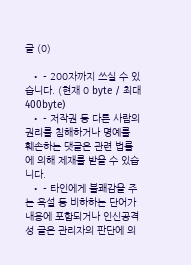글 (0)

  • - 200자까지 쓰실 수 있습니다. (현재 0 byte / 최대 400byte)
  • - 저작권 등 다른 사람의 권리를 침해하거나 명예를 훼손하는 댓글은 관련 법률에 의해 제재를 받을 수 있습니다.
  • - 타인에게 불쾌감을 주는 욕설 등 비하하는 단어가 내용에 포함되거나 인신공격성 글은 관리자의 판단에 의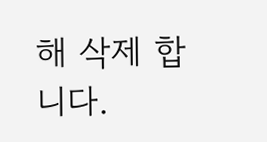해 삭제 합니다.